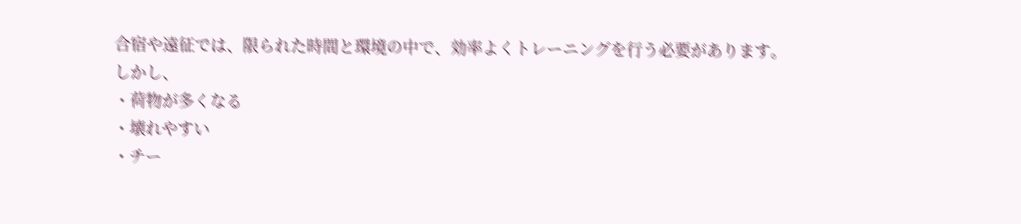合宿や遠征では、限られた時間と環境の中で、効率よくトレーニングを行う必要があります。
しかし、
・荷物が多くなる
・壊れやすい
・チー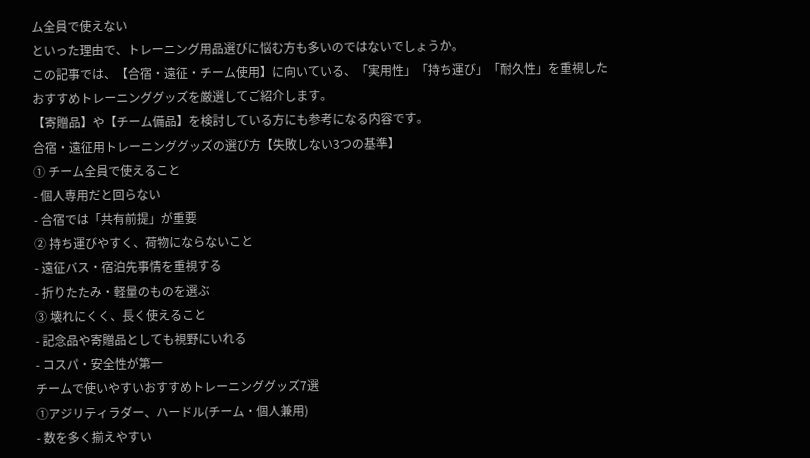ム全員で使えない
といった理由で、トレーニング用品選びに悩む方も多いのではないでしょうか。
この記事では、【合宿・遠征・チーム使用】に向いている、「実用性」「持ち運び」「耐久性」を重視したおすすめトレーニンググッズを厳選してご紹介します。
【寄贈品】や【チーム備品】を検討している方にも参考になる内容です。
合宿・遠征用トレーニンググッズの選び方【失敗しない3つの基準】
① チーム全員で使えること
- 個人専用だと回らない
- 合宿では「共有前提」が重要
② 持ち運びやすく、荷物にならないこと
- 遠征バス・宿泊先事情を重視する
- 折りたたみ・軽量のものを選ぶ
③ 壊れにくく、長く使えること
- 記念品や寄贈品としても視野にいれる
- コスパ・安全性が第一
チームで使いやすいおすすめトレーニンググッズ7選
①アジリティラダー、ハードル(チーム・個人兼用)
- 数を多く揃えやすい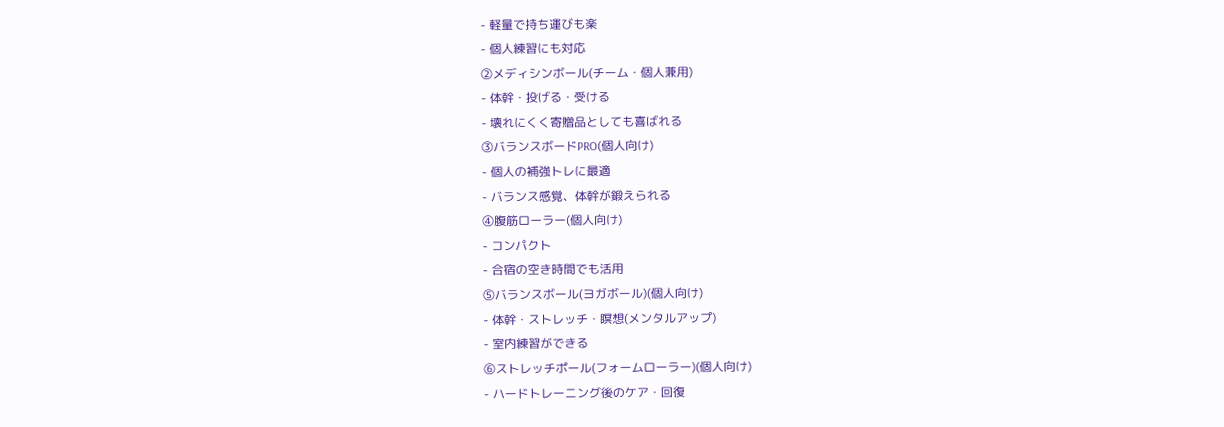- 軽量で持ち運びも楽
- 個人練習にも対応
②メディシンボール(チーム・個人兼用)
- 体幹・投げる・受ける
- 壊れにくく寄贈品としても喜ばれる
③バランスボードPRO(個人向け)
- 個人の補強トレに最適
- バランス感覚、体幹が鍛えられる
④腹筋ローラー(個人向け)
- コンパクト
- 合宿の空き時間でも活用
⑤バランスボール(ヨガボール)(個人向け)
- 体幹・ストレッチ・瞑想(メンタルアップ)
- 室内練習ができる
⑥ストレッチポール(フォームローラー)(個人向け)
- ハードトレーニング後のケア・回復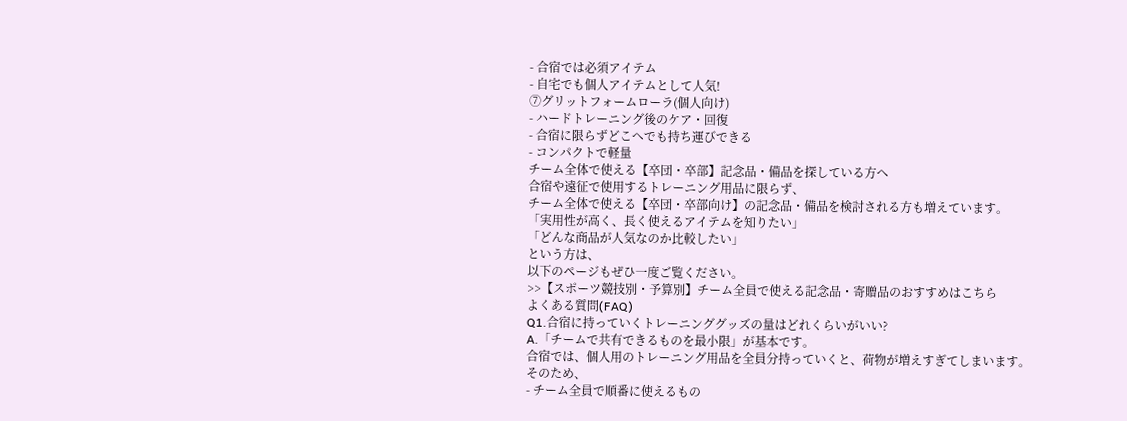- 合宿では必須アイテム
- 自宅でも個人アイテムとして人気!
⑦グリットフォームローラ(個人向け)
- ハードトレーニング後のケア・回復
- 合宿に限らずどこへでも持ち運びできる
- コンパクトで軽量
チーム全体で使える【卒団・卒部】記念品・備品を探している方へ
合宿や遠征で使用するトレーニング用品に限らず、
チーム全体で使える【卒団・卒部向け】の記念品・備品を検討される方も増えています。
「実用性が高く、長く使えるアイテムを知りたい」
「どんな商品が人気なのか比較したい」
という方は、
以下のページもぜひ一度ご覧ください。
>>【スポーツ競技別・予算別】チーム全員で使える記念品・寄贈品のおすすめはこちら
よくある質問(FAQ)
Q1.合宿に持っていくトレーニンググッズの量はどれくらいがいい?
A.「チームで共有できるものを最小限」が基本です。
合宿では、個人用のトレーニング用品を全員分持っていくと、荷物が増えすぎてしまいます。
そのため、
- チーム全員で順番に使えるもの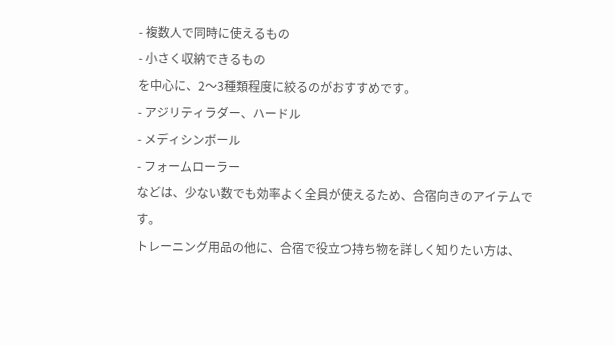- 複数人で同時に使えるもの
- 小さく収納できるもの
を中心に、2〜3種類程度に絞るのがおすすめです。
- アジリティラダー、ハードル
- メディシンボール
- フォームローラー
などは、少ない数でも効率よく全員が使えるため、合宿向きのアイテムです。
トレーニング用品の他に、合宿で役立つ持ち物を詳しく知りたい方は、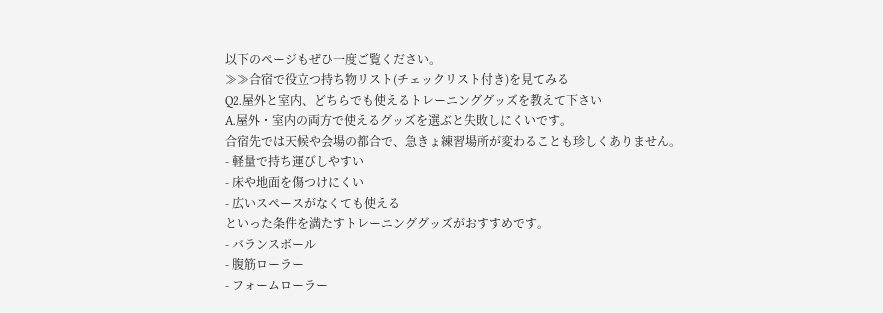以下のページもぜひ一度ご覧ください。
≫≫合宿で役立つ持ち物リスト(チェックリスト付き)を見てみる
Q2.屋外と室内、どちらでも使えるトレーニンググッズを教えて下さい
A.屋外・室内の両方で使えるグッズを選ぶと失敗しにくいです。
合宿先では天候や会場の都合で、急きょ練習場所が変わることも珍しくありません。
- 軽量で持ち運びしやすい
- 床や地面を傷つけにくい
- 広いスペースがなくても使える
といった条件を満たすトレーニンググッズがおすすめです。
- バランスボール
- 腹筋ローラー
- フォームローラー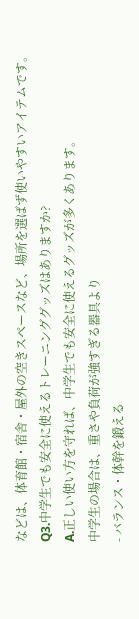などは、体育館・宿舎・屋外の空きスペースなど、場所を選ばず使いやすいアイテムです。
Q3.中学生でも安全に使えるトレーニンググッズはありますか?
A.正しい使い方を守れば、中学生でも安全に使えるグッズが多くあります。
中学生の場合は、重さや負荷が強すぎる器具より
- バランス・体幹を鍛える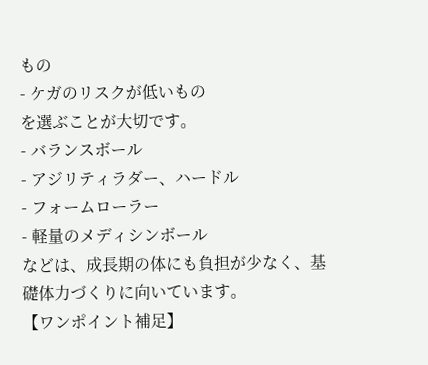もの
- ケガのリスクが低いもの
を選ぶことが大切です。
- バランスボール
- アジリティラダー、ハードル
- フォームローラー
- 軽量のメディシンボール
などは、成長期の体にも負担が少なく、基礎体力づくりに向いています。
【ワンポイント補足】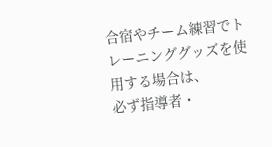合宿やチーム練習でトレーニンググッズを使用する場合は、
必ず指導者・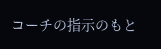コーチの指示のもと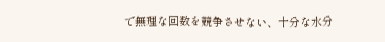で無理な回数を競争させない、十分な水分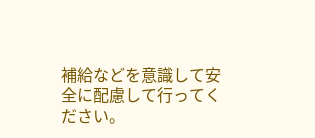補給などを意識して安全に配慮して行ってください。